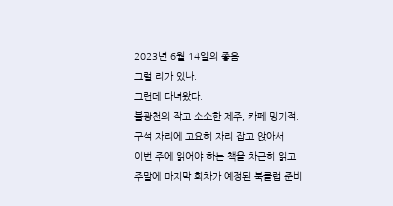2023년 6월 14일의 좋음
그럴 리가 있나.
그런데 다녀왔다.
불광천의 작고 소소한 제주, 카페 밍기적.
구석 자리에 고요히 자리 잡고 앉아서
이번 주에 읽어야 하는 책을 차근히 읽고
주말에 마지막 회차가 예정된 북클럽 준비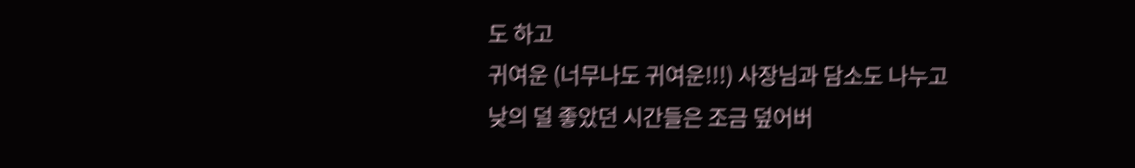도 하고
귀여운 (너무나도 귀여운!!!) 사장님과 담소도 나누고
낮의 덜 좋았던 시간들은 조금 덮어버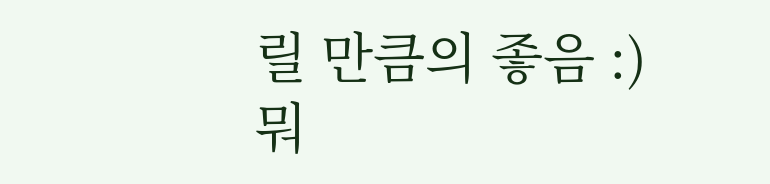릴 만큼의 좋음 :)
뭐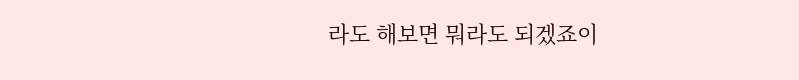라도 해보면 뭐라도 되겠죠이